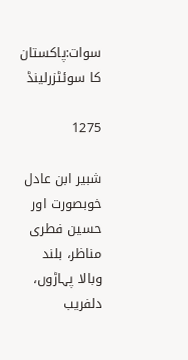سوات:پاکستان کا سوئٹزرلینڈ

1275

شبیر ابن عادل
خوبصورت اور حسین فطری مناظر، بلند وبالا پہاڑوں، دلفریب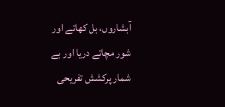آبشاروں، بل کھاتے اور شور مچاتے دریا اور بے شمار پرکشش تفریحی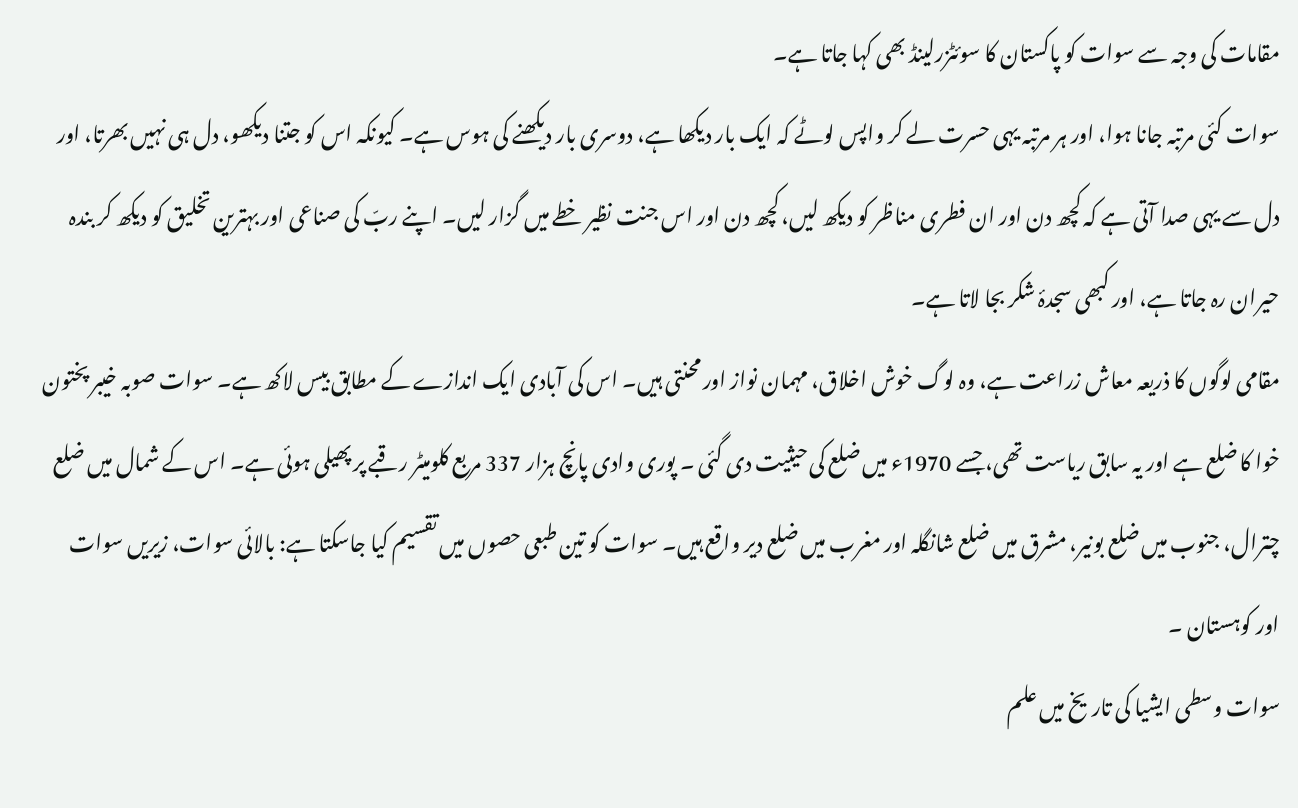مقامات کی وجہ سے سوات کو پاکستان کا سوئٹزرلینڈ بھی کہا جاتا ہے۔
سوات کئی مرتبہ جانا ہوا، اور ہر مرتبہ یہی حسرت لے کر واپس لوٹے کہ ایک بار دیکھا ہے، دوسری بار دیکھنے کی ہوس ہے۔ کیونکہ اس کو جتنا دیکھو، دل ہی نہیں بھرتا، اور دل سے یہی صدا آتی ہے کہ کچھ دن اور ان فطری مناظر کو دیکھ لیں، کچھ دن اور اس جنت نظیر خطے میں گزار لیں۔ اپنے ربّ کی صناعی اور بہترین تخلیق کو دیکھ کر بندہ حیران رہ جاتا ہے، اور کبھی سجدۂ شکر بجا لاتا ہے۔
مقامی لوگوں کا ذریعہ معاش زراعت ہے، وہ لوگ خوش اخلاق، مہمان نواز اور محنتی ہیں۔ اس کی آبادی ایک اندازے کے مطابق بیس لاکھ ہے۔ سوات صوبہ خیبر پختون خوا کا ضلع ہے اور یہ سابق ریاست تھی، جسے 1970ء میں ضلع کی حیثیت دی گئی ۔ پوری وادی پانچ ہزار 337 مربع کلومیٹر رقبے پر پھیلی ہوئی ہے۔ اس کے شمال میں ضلع چترال، جنوب میں ضلع بونیر، مشرق میں ضلع شانگلہ اور مغرب میں ضلع دیر واقع ہیں۔ سوات کو تین طبعی حصوں میں تقسیم کیا جاسکتا ہے: بالائی سوات، زیریں سوات اور کوہستان ۔
سوات وسطی ایشیا کی تاریخ میں علم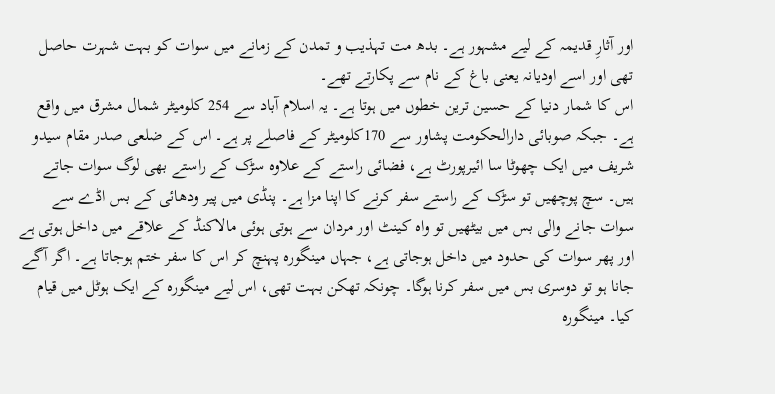اور آثارِ قدیمہ کے لیے مشہور ہے۔ بدھ مت تہذیب و تمدن کے زمانے میں سوات کو بہت شہرت حاصل تھی اور اسے اودیانہ یعنی باغ کے نام سے پکارتے تھے۔
اس کا شمار دنیا کے حسین ترین خطوں میں ہوتا ہے۔ یہ اسلام آباد سے 254 کلومیٹر شمال مشرق میں واقع ہے۔ جبکہ صوبائی دارالحکومت پشاور سے 170کلومیٹر کے فاصلے پر ہے۔ اس کے ضلعی صدر مقام سیدو شریف میں ایک چھوٹا سا ائیرپورٹ ہے، فضائی راستے کے علاوہ سڑک کے راستے بھی لوگ سوات جاتے ہیں۔ سچ پوچھیں تو سڑک کے راستے سفر کرنے کا اپنا مزا ہے۔ پنڈی میں پیر ودھائی کے بس اڈے سے سوات جانے والی بس میں بیٹھیں تو واہ کینٹ اور مردان سے ہوتی ہوئی مالاکنڈ کے علاقے میں داخل ہوتی ہے اور پھر سوات کی حدود میں داخل ہوجاتی ہے، جہاں مینگورہ پہنچ کر اس کا سفر ختم ہوجاتا ہے۔ اگر آگے جانا ہو تو دوسری بس میں سفر کرنا ہوگا۔ چونکہ تھکن بہت تھی، اس لیے مینگورہ کے ایک ہوٹل میں قیام کیا۔ مینگورہ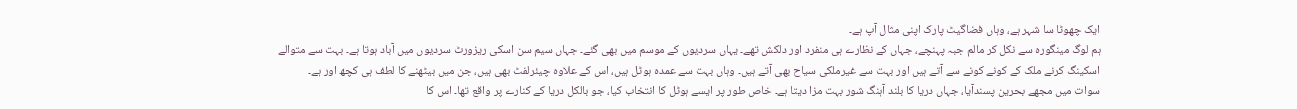ایک چھوٹا سا شہر ہے، وہاں فضاگیٹ پارک اپنی مثال آپ ہے۔
ہم لوگ مینگورہ سے نکل کر مالم جبہ پہنچے، جہاں کے نظارے ہی منفرد اور دلکش تھے۔ یہاں سردیوں کے موسم میں بھی گئے۔ جہاں سیم سن اسکی ریزورٹ سردیوں میں آباد ہوتا ہے۔ بہت سے متوالے اسکینگ کرنے ملک کے کونے کونے سے آتے ہیں اور بہت سے غیرملکی سیاح بھی آتے ہیں۔ وہاں بہت سے عمدہ ہوٹل ہیں، اس کے علاوہ چیئرلفٹ بھی ہیں، جن میں بیٹھنے کا لطف ہی کچھ اور ہے۔
سوات میں مجھے بحرین پسندآیا، جہاں دریا کا بلند آہنگ شور بہت مزا دیتا ہے۔ خاص طور پر ایسے ہوٹل کا انتخاب کیا، جو بالکل دریا کے کنارے پر واقع تھا۔ اس کا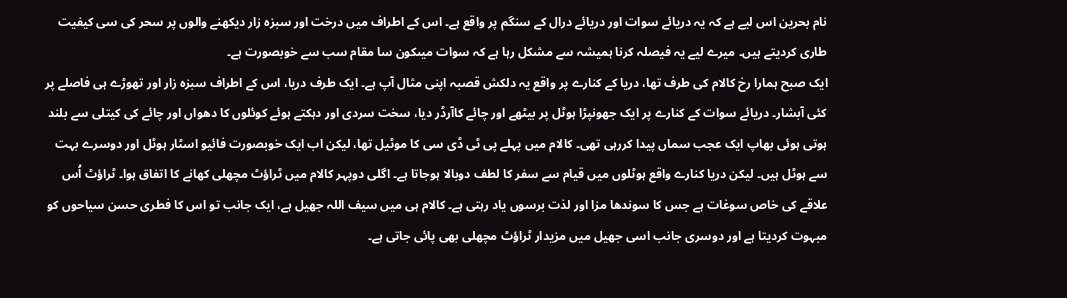نام بحرین اس لیے ہے کہ یہ دریائے سوات اور دریائے درال کے سنگم پر واقع ہے۔ اس کے اطراف میں درخت اور سبزہ زار دیکھنے والوں پر سحر کی سی کیفیت طاری کردیتے ہیں۔ میرے لیے یہ فیصلہ کرنا ہمیشہ سے مشکل رہا ہے کہ سوات میںکون سا مقام سب سے خوبصورت ہے۔
ایک صبح ہمارا رخ کالام کی طرف تھا، دریا کے کنارے پر واقع یہ دلکش قصبہ اپنی مثال آپ ہے۔ ایک طرف دریا، اس کے اطراف سبزہ زار اور تھوڑے ہی فاصلے پر کئی آبشار۔ دریائے سوات کے کنارے پر ایک جھونپڑا ہوٹل پر بیٹھے اور چائے کاآرڈر دیا، سخت سردی اور دہکتے ہوئے کوئلوں کا دھواں اور چائے کی کیتلی سے بلند ہوتی ہوئی بھاپ ایک عجب سماں پیدا کررہی تھی۔ کالام میں پہلے پی ٹی ڈی سی کا موٹیل تھا، لیکن اب ایک خوبصورت فائیو اسٹار ہوٹل اور دوسرے بہت سے ہوٹل ہیں۔ لیکن دریا کنارے واقع ہوٹلوں میں قیام سے سفر کا لطف دوبالا ہوجاتا ہے۔ اگلی دوپہر کالام میں ٹراؤٹ مچھلی کھانے کا اتفاق ہوا۔ ٹراؤٹ اُس علاقے کی خاص سوغات ہے جس کا سوندھا مزا اور لذت برسوں یاد رہتی ہے۔ کالام ہی میں سیف اللہ جھیل ہے، ایک جانب تو اس کا فطری حسن سیاحوں کو مبہوت کردیتا ہے اور دوسری جانب اسی جھیل میں مزیدار ٹراؤٹ مچھلی بھی پائی جاتی ہے۔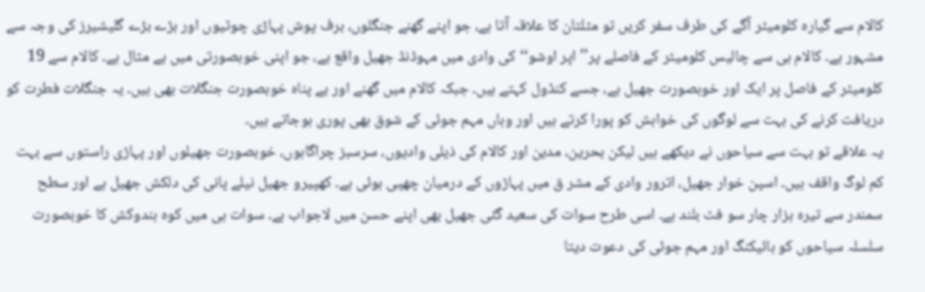کالام سے گیارہ کلومیٹر آگے کی طرف سفر کریں تو مٹلتان کا علاقہ آتا ہے، جو اپنے گھنے جنگلوں، برف پوش پہاڑی چوٹیوں اور بڑے بڑے گلیشیرز کی وجہ سے مشہور ہے۔ کالام ہی سے چالیس کلومیٹر کے فاصلے پر’’اپر اوشو‘‘ کی وادی میں مہوڈنڈ جھیل واقع ہے، جو اپنی خوبصورتی میں بے مثال ہے۔ کالام سے 19 کلومیٹر کے فاصل پر ایک اور خوبصورت جھیل ہے، جسے کنڈول کہتے ہیں۔ جبکہ کالام میں گھنے اور بے پناہ خوبصورت جنگلات بھی ہیں۔ یہ جنگلات فطرت کو دریافت کرنے کی بہت سے لوگوں کی خواہش کو پورا کرتے ہیں اور وہاں مہم جوئی کے شوق بھی پوری ہوجاتے ہیں۔
یہ علاقے تو بہت سے سیاحوں نے دیکھے ہیں لیکن بحرین، مدین اور کالام کی ذیلی وادیوں، سرسبز چراگاہوں، خوبصورت جھیلوں اور پہاڑی راستوں سے بہت کم لوگ واقف ہیں۔ اسپن خوار جھیل، اترور وادی کے مشر ق میں پہاڑوں کے درمیان چھپی ہوئی ہے۔ کھپیرو جھیل نیلے پانی کی دلکش جھیل ہے اور سطح سمندر سے تیرہ ہزار چار سو فٹ بلند ہے۔ اسی طرح سوات کی سعید گئی جھیل بھی اپنے حسن میں لاجواب ہے۔ سوات ہی میں کوہ ہندوکش کا خوبصورت سلسلہ سیاحوں کو ہائیکنگ اور مہم جوئی کی دعوت دیتا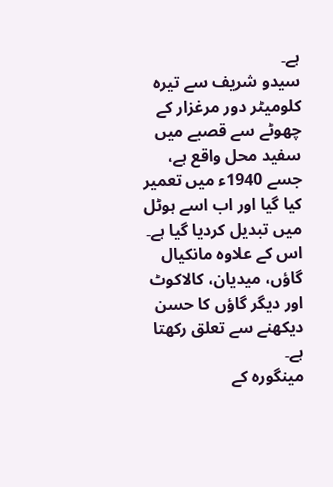ہے۔
سیدو شریف سے تیرہ کلومیٹر دور مرغزار کے چھوٹے سے قصبے میں سفید محل واقع ہے، جسے 1940ء میں تعمیر کیا گیا اور اب اسے ہوٹل میں تبدیل کردیا گیا ہے۔ اس کے علاوہ مانکیال گاؤں، میدیان، کالاکوٹ اور دیگر گاؤں کا حسن دیکھنے سے تعلق رکھتا ہے۔
مینگورہ کے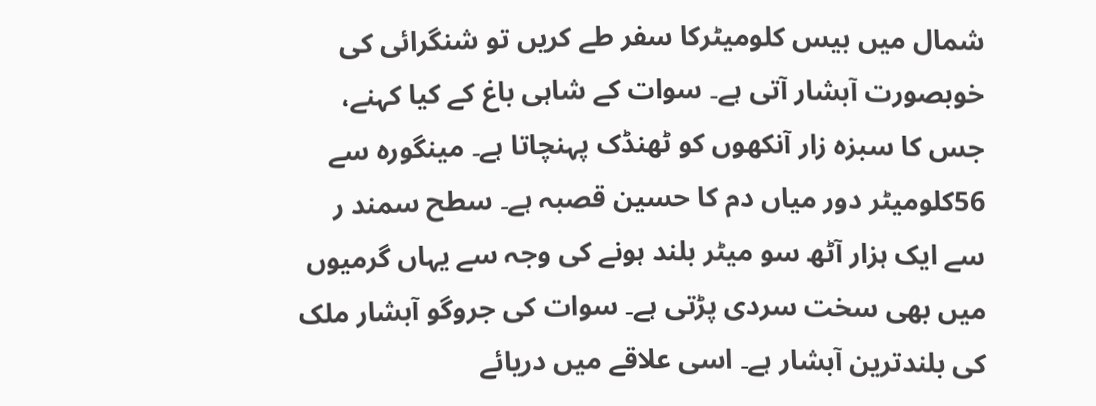شمال میں بیس کلومیٹرکا سفر طے کریں تو شنگرائی کی خوبصورت آبشار آتی ہے۔ سوات کے شاہی باغ کے کیا کہنے، جس کا سبزہ زار آنکھوں کو ٹھنڈک پہنچاتا ہے۔ مینگورہ سے 56کلومیٹر دور میاں دم کا حسین قصبہ ہے۔ سطح سمند ر سے ایک ہزار آٹھ سو میٹر بلند ہونے کی وجہ سے یہاں گرمیوں میں بھی سخت سردی پڑتی ہے۔ سوات کی جروگو آبشار ملک کی بلندترین آبشار ہے۔ اسی علاقے میں دریائے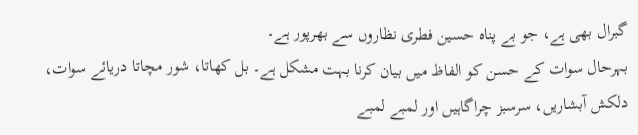گبرال بھی ہے، جو بے پناہ حسین فطری نظاروں سے بھرپور ہے۔
بہرحال سوات کے حسن کو الفاظ میں بیان کرنا بہت مشکل ہے۔ بل کھاتا، شور مچاتا دریائے سوات، دلکش آبشاریں، سرسبز چراگاہیں اور لمبے لمبے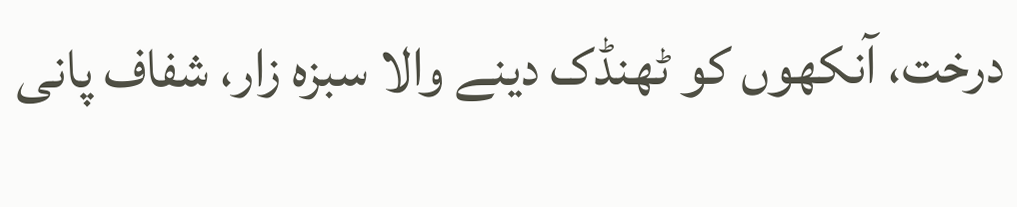درخت، آنکھوں کو ٹھنڈک دینے والا سبزہ زار، شفاف پانی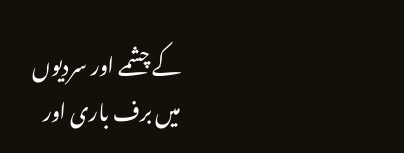کے چشمے اور سردیوں میں برف باری اور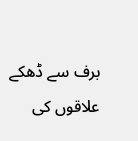برف سے ڈھکے علاقوں کی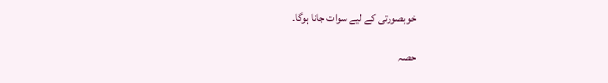خوبصورتی کے لیے سوات جانا ہوگا۔

حصہ